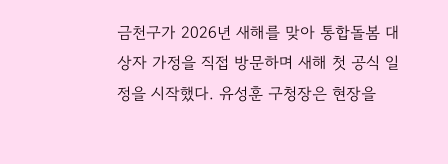금천구가 2026년 새해를 맞아 통합돌봄 대상자 가정을 직접 방문하며 새해 첫 공식 일정을 시작했다. 유성훈 구청장은 현장을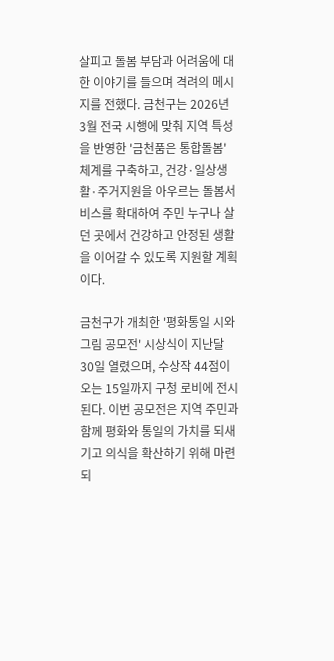살피고 돌봄 부담과 어려움에 대한 이야기를 들으며 격려의 메시지를 전했다. 금천구는 2026년 3월 전국 시행에 맞춰 지역 특성을 반영한 '금천품은 통합돌봄' 체계를 구축하고, 건강·일상생활·주거지원을 아우르는 돌봄서비스를 확대하여 주민 누구나 살던 곳에서 건강하고 안정된 생활을 이어갈 수 있도록 지원할 계획이다.

금천구가 개최한 '평화통일 시와 그림 공모전' 시상식이 지난달 30일 열렸으며, 수상작 44점이 오는 15일까지 구청 로비에 전시된다. 이번 공모전은 지역 주민과 함께 평화와 통일의 가치를 되새기고 의식을 확산하기 위해 마련되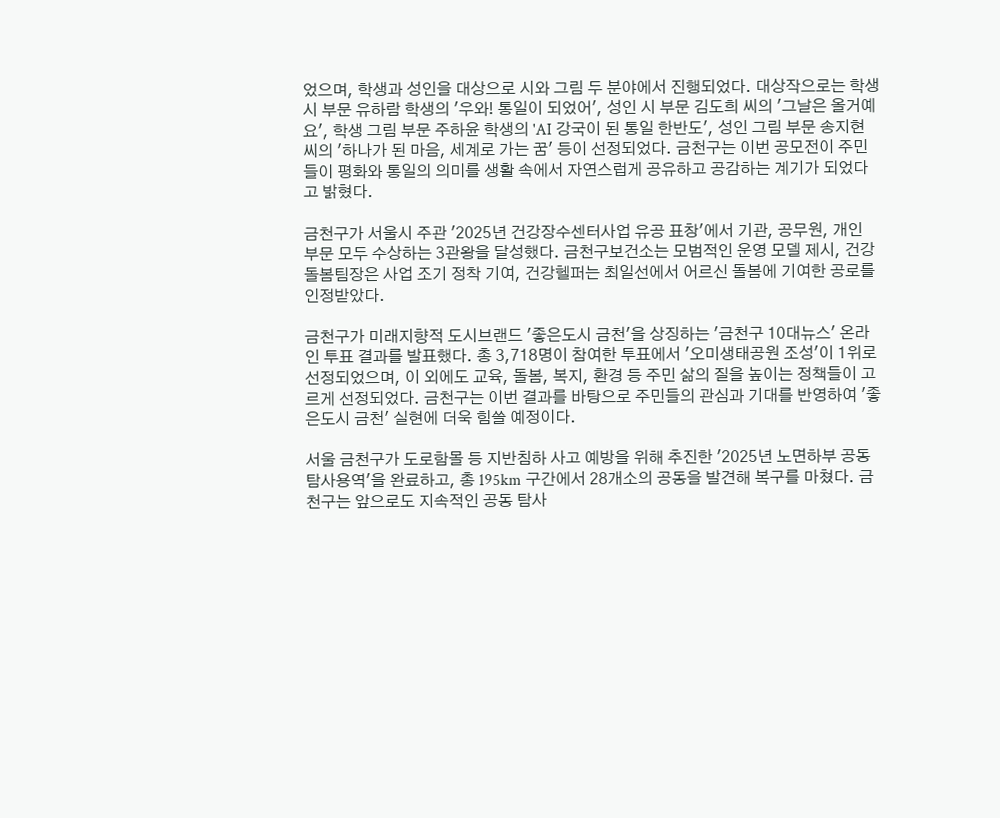었으며, 학생과 성인을 대상으로 시와 그림 두 분야에서 진행되었다. 대상작으로는 학생 시 부문 유하람 학생의 '우와! 통일이 되었어', 성인 시 부문 김도희 씨의 '그날은 올거예요', 학생 그림 부문 주하윤 학생의 'AI 강국이 된 통일 한반도', 성인 그림 부문 송지현 씨의 '하나가 된 마음, 세계로 가는 꿈' 등이 선정되었다. 금천구는 이번 공모전이 주민들이 평화와 통일의 의미를 생활 속에서 자연스럽게 공유하고 공감하는 계기가 되었다고 밝혔다.

금천구가 서울시 주관 '2025년 건강장수센터사업 유공 표창'에서 기관, 공무원, 개인 부문 모두 수상하는 3관왕을 달성했다. 금천구보건소는 모범적인 운영 모델 제시, 건강돌봄팀장은 사업 조기 정착 기여, 건강헬퍼는 최일선에서 어르신 돌봄에 기여한 공로를 인정받았다.

금천구가 미래지향적 도시브랜드 '좋은도시 금천'을 상징하는 '금천구 10대뉴스' 온라인 투표 결과를 발표했다. 총 3,718명이 참여한 투표에서 '오미생태공원 조성'이 1위로 선정되었으며, 이 외에도 교육, 돌봄, 복지, 환경 등 주민 삶의 질을 높이는 정책들이 고르게 선정되었다. 금천구는 이번 결과를 바탕으로 주민들의 관심과 기대를 반영하여 '좋은도시 금천' 실현에 더욱 힘쓸 예정이다.

서울 금천구가 도로함몰 등 지반침하 사고 예방을 위해 추진한 '2025년 노면하부 공동탐사용역'을 완료하고, 총 195km 구간에서 28개소의 공동을 발견해 복구를 마쳤다. 금천구는 앞으로도 지속적인 공동 탐사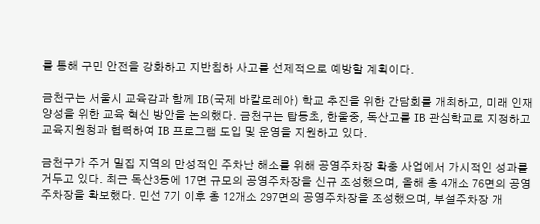를 통해 구민 안전을 강화하고 지반침하 사고를 선제적으로 예방할 계획이다.

금천구는 서울시 교육감과 함께 IB(국제 바칼로레아) 학교 추진을 위한 간담회를 개최하고, 미래 인재 양성을 위한 교육 혁신 방안을 논의했다. 금천구는 탑동초, 한울중, 독산고를 IB 관심학교로 지정하고 교육지원청과 협력하여 IB 프로그램 도입 및 운영을 지원하고 있다.

금천구가 주거 밀집 지역의 만성적인 주차난 해소를 위해 공영주차장 확충 사업에서 가시적인 성과를 거두고 있다. 최근 독산3동에 17면 규모의 공영주차장을 신규 조성했으며, 올해 총 4개소 76면의 공영주차장을 확보했다. 민선 7기 이후 총 12개소 297면의 공영주차장을 조성했으며, 부설주차장 개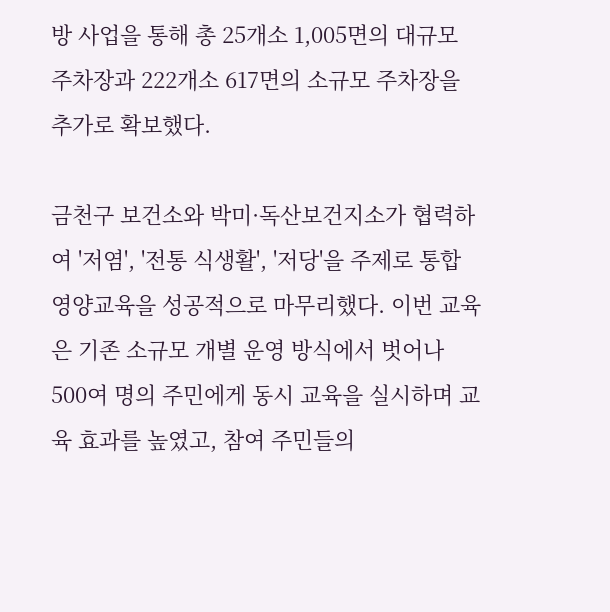방 사업을 통해 총 25개소 1,005면의 대규모 주차장과 222개소 617면의 소규모 주차장을 추가로 확보했다.

금천구 보건소와 박미·독산보건지소가 협력하여 '저염', '전통 식생활', '저당'을 주제로 통합 영양교육을 성공적으로 마무리했다. 이번 교육은 기존 소규모 개별 운영 방식에서 벗어나 500여 명의 주민에게 동시 교육을 실시하며 교육 효과를 높였고, 참여 주민들의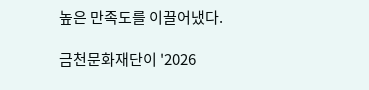높은 만족도를 이끌어냈다.

금천문화재단이 '2026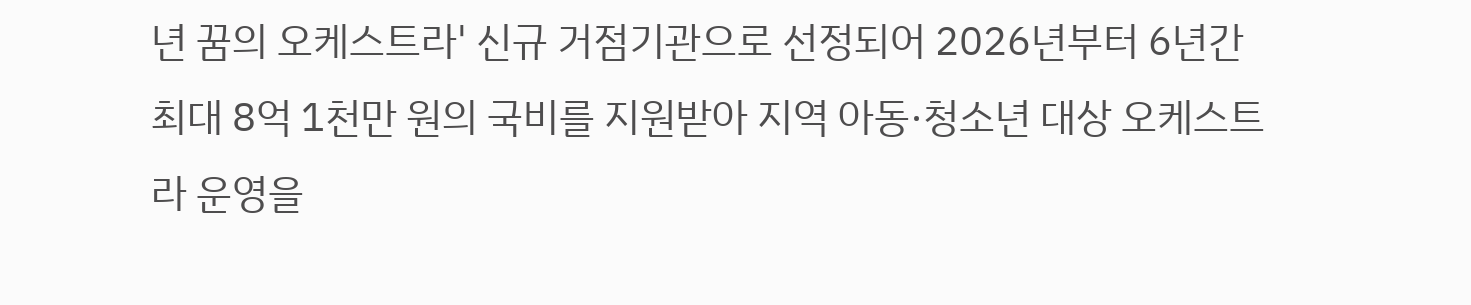년 꿈의 오케스트라' 신규 거점기관으로 선정되어 2026년부터 6년간 최대 8억 1천만 원의 국비를 지원받아 지역 아동·청소년 대상 오케스트라 운영을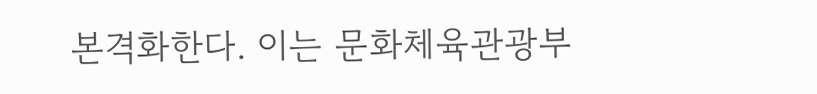본격화한다. 이는 문화체육관광부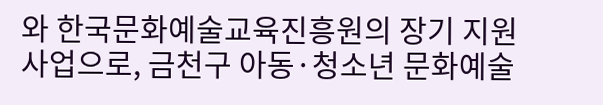와 한국문화예술교육진흥원의 장기 지원 사업으로, 금천구 아동·청소년 문화예술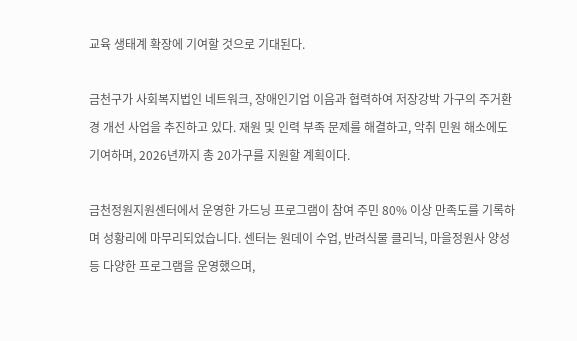교육 생태계 확장에 기여할 것으로 기대된다.

금천구가 사회복지법인 네트워크, 장애인기업 이음과 협력하여 저장강박 가구의 주거환경 개선 사업을 추진하고 있다. 재원 및 인력 부족 문제를 해결하고, 악취 민원 해소에도 기여하며, 2026년까지 총 20가구를 지원할 계획이다.

금천정원지원센터에서 운영한 가드닝 프로그램이 참여 주민 80% 이상 만족도를 기록하며 성황리에 마무리되었습니다. 센터는 원데이 수업, 반려식물 클리닉, 마을정원사 양성 등 다양한 프로그램을 운영했으며,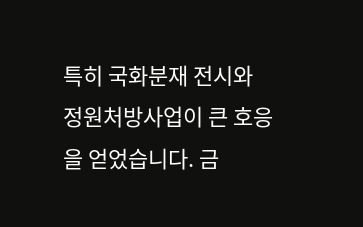특히 국화분재 전시와 정원처방사업이 큰 호응을 얻었습니다. 금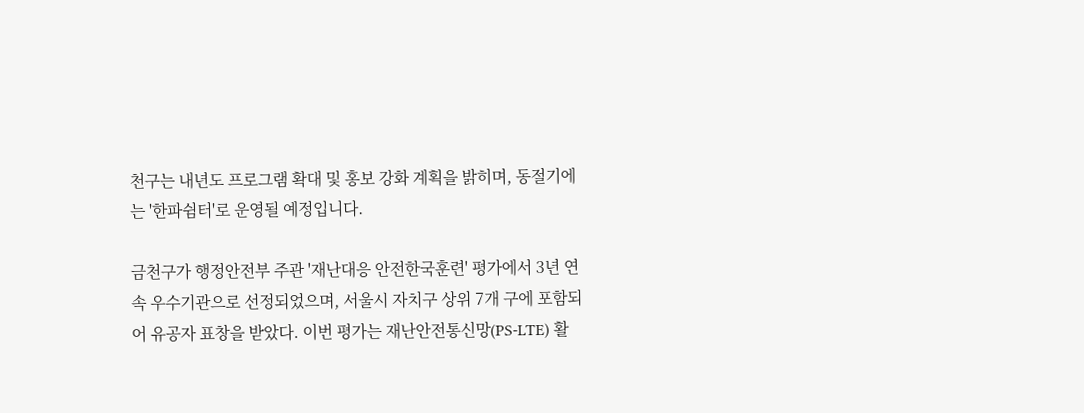천구는 내년도 프로그램 확대 및 홍보 강화 계획을 밝히며, 동절기에는 '한파쉼터'로 운영될 예정입니다.

금천구가 행정안전부 주관 '재난대응 안전한국훈련' 평가에서 3년 연속 우수기관으로 선정되었으며, 서울시 자치구 상위 7개 구에 포함되어 유공자 표창을 받았다. 이번 평가는 재난안전통신망(PS-LTE) 활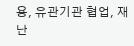용, 유관기관 협업, 재난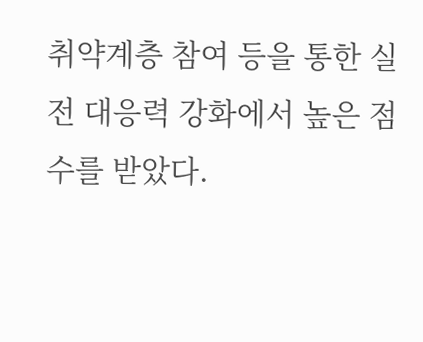취약계층 참여 등을 통한 실전 대응력 강화에서 높은 점수를 받았다.